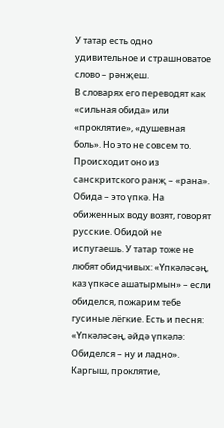У татар есть одно удивительное и страшноватое слово – рәнҗеш.
В словарях его переводят как «сильная обида» или «проклятие», «душевная боль». Но это не совсем то. Происходит оно из санскритского ранҗ – «рана». Обида – это үпкә. На обиженных воду возят, говорят русские. Обидой не испугаешь. У татар тоже не любят обидчивых: «Үпкәләсәң, каз үпкәсе ашатырмын» – если обиделся, пожарим тебе гусиные лёгкие. Есть и песня: «Үпкәләсәң, әйдә үпкәлә: Обиделся – ну и ладно». Каргыш, проклятие,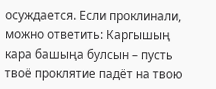осуждается. Если проклинали, можно ответить: Каргышың кара башыңа булсын – пусть твоё проклятие падёт на твою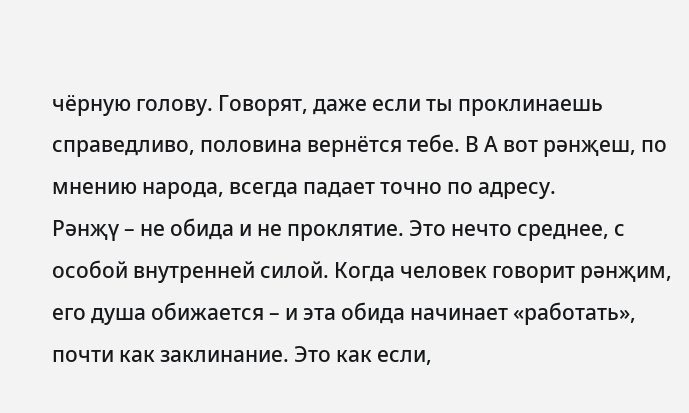чёрную голову. Говорят, даже если ты проклинаешь справедливо, половина вернётся тебе. В А вот рәнҗеш, по мнению народа, всегда падает точно по адресу.
Рәнҗү – не обида и не проклятие. Это нечто среднее, с особой внутренней силой. Когда человек говорит рәнҗим, его душа обижается – и эта обида начинает «работать», почти как заклинание. Это как если,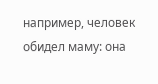например, человек обидел маму: она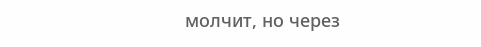молчит, но через